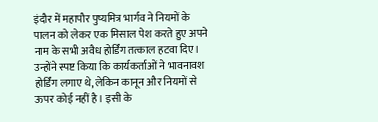इंदौर में महापौर पुष्यमित्र भार्गव ने नियमों के पालन को लेकर एक मिसाल पेश करते हुए अपने नाम के सभी अवैध होर्डिंग तत्काल हटवा दिए। उन्होंने स्पष्ट किया कि कार्यकर्ताओं ने भावनावश होर्डिंग लगाए थे, लेकिन कानून और नियमों से ऊपर कोई नहीं है। इसी के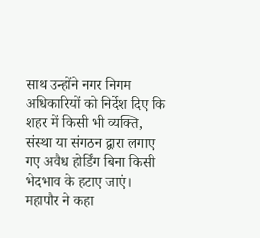साथ उन्होंने नगर निगम अधिकारियों को निर्देश दिए कि शहर में किसी भी व्यक्ति, संस्था या संगठन द्वारा लगाए गए अवैध होर्डिंग बिना किसी भेदभाव के हटाए जाएं।
महापौर ने कहा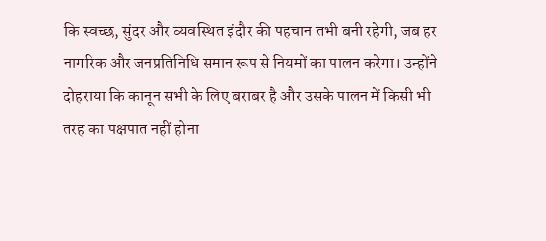कि स्वच्छ, सुंदर और व्यवस्थित इंदौर की पहचान तभी बनी रहेगी, जब हर नागरिक और जनप्रतिनिधि समान रूप से नियमों का पालन करेगा। उन्होंने दोहराया कि कानून सभी के लिए बराबर है और उसके पालन में किसी भी तरह का पक्षपात नहीं होना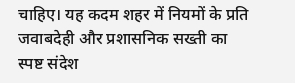चाहिए। यह कदम शहर में नियमों के प्रति जवाबदेही और प्रशासनिक सख्ती का स्पष्ट संदेश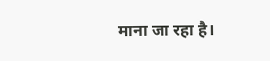माना जा रहा है।